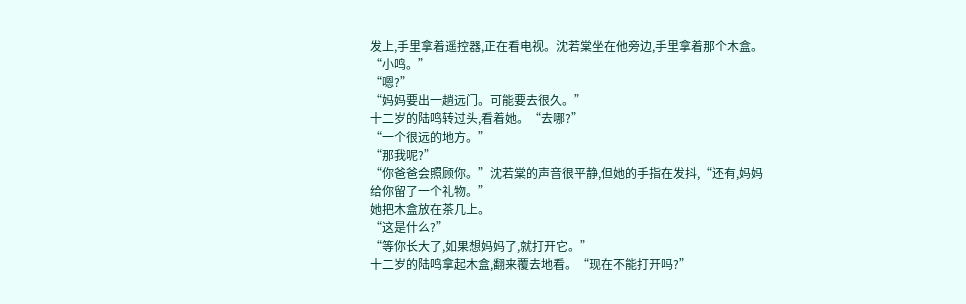发上,手里拿着遥控器,正在看电视。沈若棠坐在他旁边,手里拿着那个木盒。
“小鸣。”
“嗯?”
“妈妈要出一趟远门。可能要去很久。”
十二岁的陆鸣转过头,看着她。“去哪?”
“一个很远的地方。”
“那我呢?”
“你爸爸会照顾你。”沈若棠的声音很平静,但她的手指在发抖,“还有,妈妈给你留了一个礼物。”
她把木盒放在茶几上。
“这是什么?”
“等你长大了,如果想妈妈了,就打开它。”
十二岁的陆鸣拿起木盒,翻来覆去地看。“现在不能打开吗?”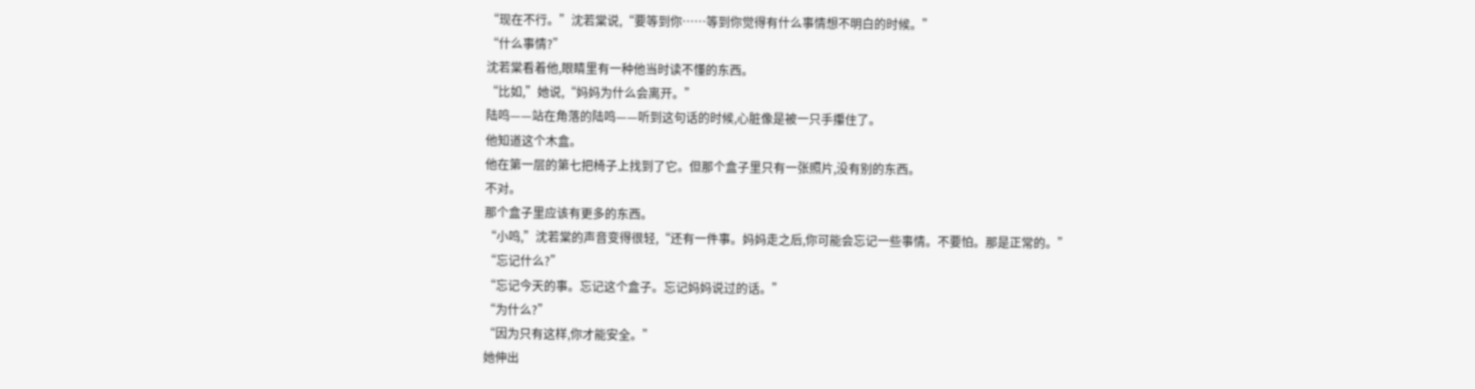“现在不行。”沈若棠说,“要等到你……等到你觉得有什么事情想不明白的时候。”
“什么事情?”
沈若棠看着他,眼睛里有一种他当时读不懂的东西。
“比如,”她说,“妈妈为什么会离开。”
陆鸣——站在角落的陆鸣——听到这句话的时候,心脏像是被一只手攥住了。
他知道这个木盒。
他在第一层的第七把椅子上找到了它。但那个盒子里只有一张照片,没有别的东西。
不对。
那个盒子里应该有更多的东西。
“小鸣,”沈若棠的声音变得很轻,“还有一件事。妈妈走之后,你可能会忘记一些事情。不要怕。那是正常的。”
“忘记什么?”
“忘记今天的事。忘记这个盒子。忘记妈妈说过的话。”
“为什么?”
“因为只有这样,你才能安全。”
她伸出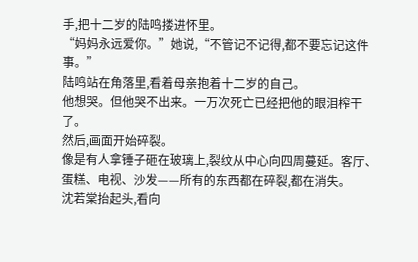手,把十二岁的陆鸣搂进怀里。
“妈妈永远爱你。”她说,“不管记不记得,都不要忘记这件事。”
陆鸣站在角落里,看着母亲抱着十二岁的自己。
他想哭。但他哭不出来。一万次死亡已经把他的眼泪榨干了。
然后,画面开始碎裂。
像是有人拿锤子砸在玻璃上,裂纹从中心向四周蔓延。客厅、蛋糕、电视、沙发——所有的东西都在碎裂,都在消失。
沈若棠抬起头,看向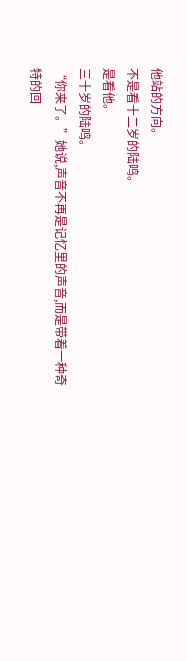他站的方向。
不是看十二岁的陆鸣。
是看他。
三十岁的陆鸣。
“你来了。”她说,声音不再是记忆里的声音,而是带着一种奇特的回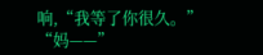响,“我等了你很久。”
“妈——”